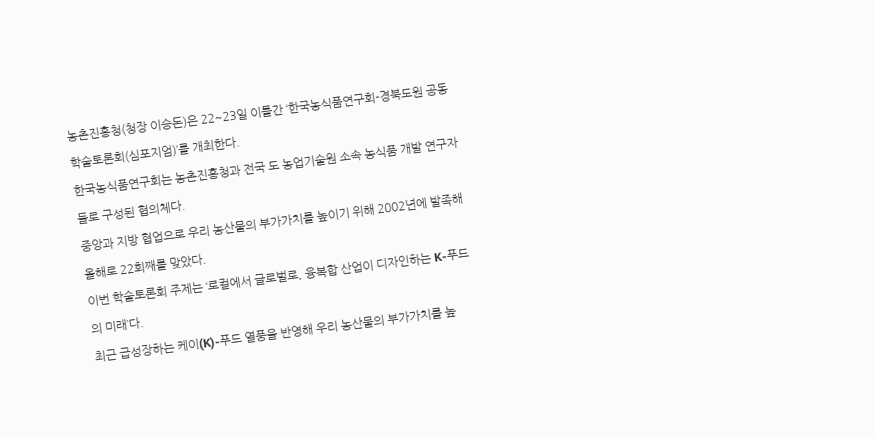농촌진흥청(청장 이승돈)은 22~23일 이틀간 ‘한국농식품연구회-경북도원 공동 학술토론회(심포지엄)’를 개최한다.
한국농식품연구회는 농촌진흥청과 전국 도 농업기술원 소속 농식품 개발 연구자들로 구성된 협의체다.
중앙과 지방 협업으로 우리 농산물의 부가가치를 높이기 위해 2002년에 발족해 올해로 22회째를 맞았다.
이번 학술토론회 주제는 ‘로컬에서 글로벌로, 융복합 산업이 디자인하는 K-푸드의 미래’다.
최근 급성장하는 케이(K)-푸드 열풍을 반영해 우리 농산물의 부가가치를 높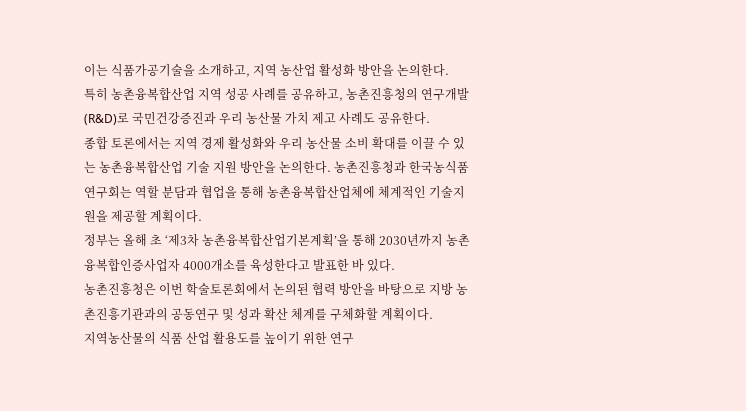이는 식품가공기술을 소개하고, 지역 농산업 활성화 방안을 논의한다.
특히 농촌융복합산업 지역 성공 사례를 공유하고, 농촌진흥청의 연구개발(R&D)로 국민건강증진과 우리 농산물 가치 제고 사례도 공유한다.
종합 토론에서는 지역 경제 활성화와 우리 농산물 소비 확대를 이끌 수 있는 농촌융복합산업 기술 지원 방안을 논의한다. 농촌진흥청과 한국농식품연구회는 역할 분담과 협업을 통해 농촌융복합산업체에 체계적인 기술지원을 제공할 계획이다.
정부는 올해 초 ‘제3차 농촌융복합산업기본계획’을 통해 2030년까지 농촌융복합인증사업자 4000개소를 육성한다고 발표한 바 있다.
농촌진흥청은 이번 학술토론회에서 논의된 협력 방안을 바탕으로 지방 농촌진흥기관과의 공동연구 및 성과 확산 체계를 구체화할 계획이다.
지역농산물의 식품 산업 활용도를 높이기 위한 연구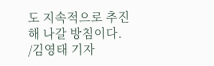도 지속적으로 추진해 나갈 방침이다.
/김영태 기자